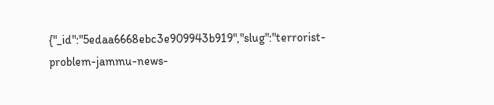{"_id":"5edaa6668ebc3e909943b919","slug":"terrorist-problem-jammu-news-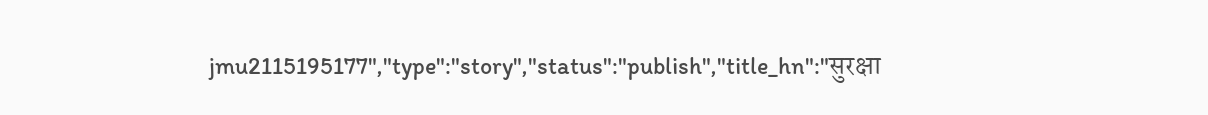jmu2115195177","type":"story","status":"publish","title_hn":"सुरक्षा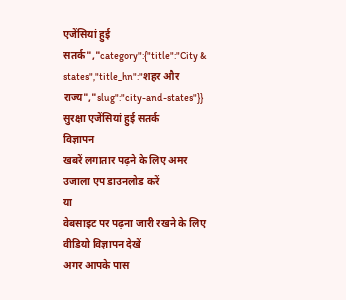एजेंसियां हुई सतर्क","category":{"title":"City & states","title_hn":"शहर और राज्य","slug":"city-and-states"}}
सुरक्षा एजेंसियां हुई सतर्क
विज्ञापन
खबरें लगातार पढ़ने के लिए अमर उजाला एप डाउनलोड करें
या
वेबसाइट पर पढ़ना जारी रखने के लिए वीडियो विज्ञापन देखें
अगर आपके पास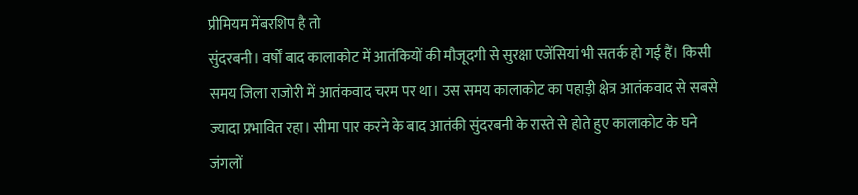प्रीमियम मेंबरशिप है तो
सुंदरबनी। वर्षों बाद कालाकोट में आतंकियों की मौजूदगी से सुरक्षा एजेंसियां भी सतर्क हो गई हैं। किसी समय जिला राजोरी में आतंकवाद चरम पर था। उस समय कालाकोट का पहाड़ी क्षेत्र आतंकवाद से सबसे ज्यादा प्रभावित रहा। सीमा पार करने के बाद आतंकी सुंदरबनी के रास्ते से होते हुए कालाकोट के घने जंगलों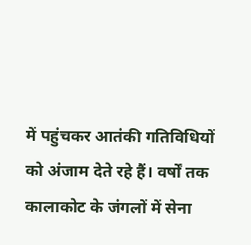में पहुंचकर आतंकी गतिविधियों को अंजाम देते रहे हैं। वर्षों तक कालाकोट के जंगलों में सेना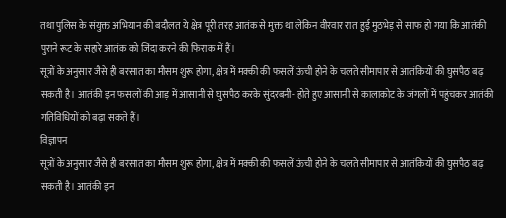तथा पुलिस के संयुक्त अभियान की बदौलत ये क्षेत्र पूरी तरह आतंक से मुक्त था लेकिन वीरवार रात हुई मुठभेड़ से साफ हो गया कि आतंकी पुराने रूट के सहारे आतंक को जिंदा करने की फिराक में हैं।
सूत्रों के अनुसार जैसे ही बरसात का मौसम शुरू होगा, क्षेत्र में मक्की की फसलें ऊंची होने के चलते सीमापार से आतंकियों की घुसपैठ बढ़ सकती है। आतंकी इन फसलों की आड़ में आसानी से घुसपैठ करके सुंदरबनी- होते हुए आसानी से कालाकोट के जंगलों में पहुंचकर आतंकी गतिविधियों को बढ़ा सकते हैं।
विज्ञापन
सूत्रों के अनुसार जैसे ही बरसात का मौसम शुरू होगा, क्षेत्र में मक्की की फसलें ऊंची होने के चलते सीमापार से आतंकियों की घुसपैठ बढ़ सकती है। आतंकी इन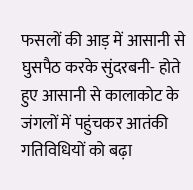फसलों की आड़ में आसानी से घुसपैठ करके सुंदरबनी- होते हुए आसानी से कालाकोट के जंगलों में पहुंचकर आतंकी गतिविधियों को बढ़ा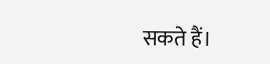सकते हैं।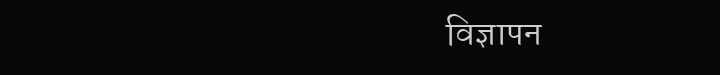विज्ञापन